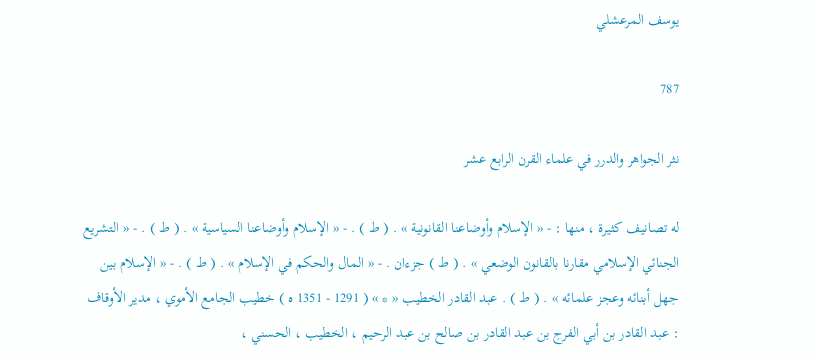يوسف المرعشلي

787

نثر الجواهر والدرر في علماء القرن الرابع عشر

له تصانيف كثيرة ، منها : - « الإسلام وأوضاعنا القانونية » . ( ط ) . - « الإسلام وأوضاعنا السياسية » . ( ط ) . - « التشريع الجنائي الإسلامي مقارنا بالقانون الوضعي » . ( ط ) جزءان . - « المال والحكم في الإسلام » . ( ط ) . - « الإسلام بين جهل أبنائه وعجز علمائه » . ( ط ) . عبد القادر الخطيب « * » ( 1291 - 1351 ه ) خطيب الجامع الأموي ، مدير الأوقاف : عبد القادر بن أبي الفرج بن عبد القادر بن صالح بن عبد الرحيم ، الخطيب ، الحسني ،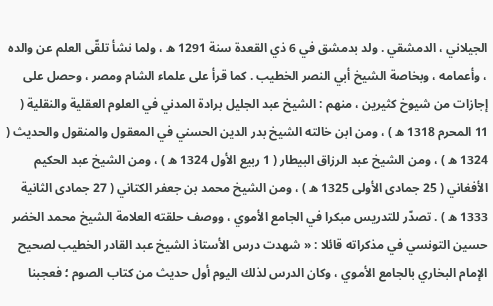الجيلاني ، الدمشقي . ولد بدمشق في 6 ذي القعدة سنة 1291 ه ، ولما نشأ تلقّى العلم عن والده ، وأعمامه ، وبخاصة الشيخ أبي النصر الخطيب . كما قرأ على علماء الشام ومصر ، وحصل على إجازات من شيوخ كثيرين ، منهم : الشيخ عبد الجليل برادة المدني في العلوم العقلية والنقلية ( 11 المحرم 1318 ه ) ، ومن ابن خالته الشيخ بدر الدين الحسني في المعقول والمنقول والحديث ( 1324 ه ) ، ومن الشيخ عبد الرزاق البيطار ( 1 ربيع الأول 1324 ه ) ، ومن الشيخ عبد الحكيم الأفغاني ( 25 جمادى الأولى 1325 ه ) ، ومن الشيخ محمد بن جعفر الكتاني ( 27 جمادى الثانية 1333 ه ) . تصدّر للتدريس مبكرا في الجامع الأموي ، ووصف حلقته العلامة الشيخ محمد الخضر حسين التونسي في مذكراته قائلا : « شهدت درس الأستاذ الشيخ عبد القادر الخطيب لصحيح الإمام البخاري بالجامع الأموي ، وكان الدرس لذلك اليوم أول حديث من كتاب الصوم ؛ فعجبنا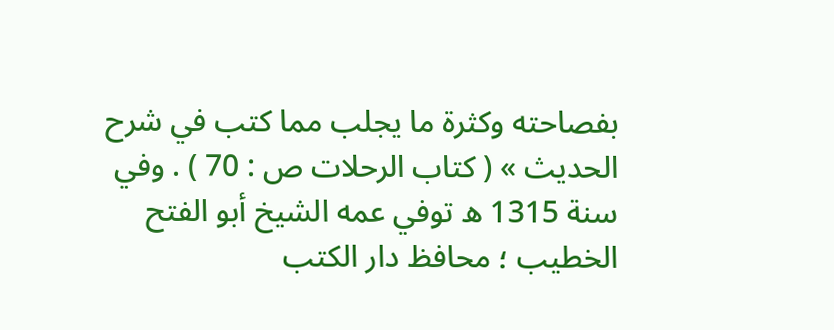بفصاحته وكثرة ما يجلب مما كتب في شرح الحديث » ( كتاب الرحلات ص : 70 ) . وفي سنة 1315 ه توفي عمه الشيخ أبو الفتح الخطيب ؛ محافظ دار الكتب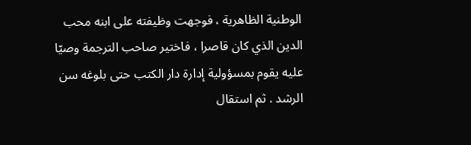الوطنية الظاهرية ، فوجهت وظيفته على ابنه محب الدين الذي كان قاصرا ، فاختير صاحب الترجمة وصيّا عليه يقوم بمسؤولية إدارة دار الكتب حتى بلوغه سن الرشد . ثم استقال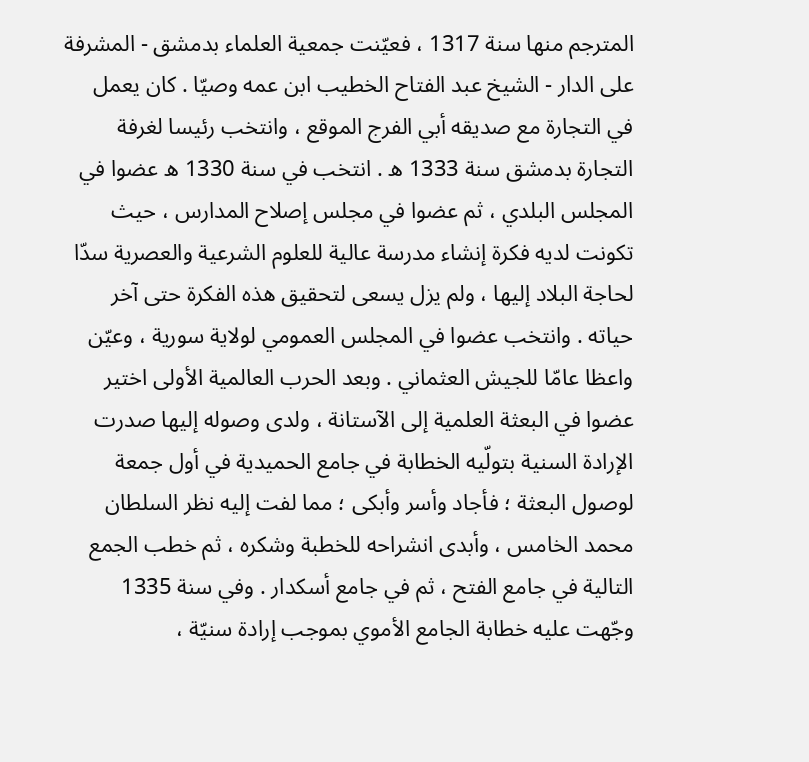المترجم منها سنة 1317 ، فعيّنت جمعية العلماء بدمشق - المشرفة على الدار - الشيخ عبد الفتاح الخطيب ابن عمه وصيّا . كان يعمل في التجارة مع صديقه أبي الفرج الموقع ، وانتخب رئيسا لغرفة التجارة بدمشق سنة 1333 ه . انتخب في سنة 1330 ه عضوا في المجلس البلدي ، ثم عضوا في مجلس إصلاح المدارس ، حيث تكونت لديه فكرة إنشاء مدرسة عالية للعلوم الشرعية والعصرية سدّا لحاجة البلاد إليها ، ولم يزل يسعى لتحقيق هذه الفكرة حتى آخر حياته . وانتخب عضوا في المجلس العمومي لولاية سورية ، وعيّن واعظا عامّا للجيش العثماني . وبعد الحرب العالمية الأولى اختير عضوا في البعثة العلمية إلى الآستانة ، ولدى وصوله إليها صدرت الإرادة السنية بتولّيه الخطابة في جامع الحميدية في أول جمعة لوصول البعثة ؛ فأجاد وأسر وأبكى ؛ مما لفت إليه نظر السلطان محمد الخامس ، وأبدى انشراحه للخطبة وشكره ، ثم خطب الجمع التالية في جامع الفتح ، ثم في جامع أسكدار . وفي سنة 1335 وجّهت عليه خطابة الجامع الأموي بموجب إرادة سنيّة ،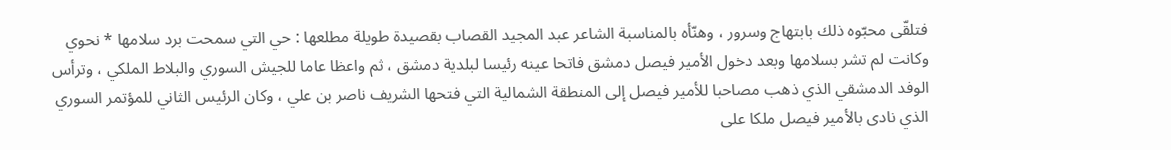فتلقّى محبّوه ذلك بابتهاج وسرور ، وهنّأه بالمناسبة الشاعر عبد المجيد القصاب بقصيدة طويلة مطلعها : حي التي سمحت برد سلامها * نحوي وكانت لم تشر بسلامها وبعد دخول الأمير فيصل دمشق فاتحا عينه رئيسا لبلدية دمشق ، ثم واعظا عاما للجيش السوري والبلاط الملكي ، وترأس الوفد الدمشقي الذي ذهب مصاحبا للأمير فيصل إلى المنطقة الشمالية التي فتحها الشريف ناصر بن علي ، وكان الرئيس الثاني للمؤتمر السوري الذي نادى بالأمير فيصل ملكا على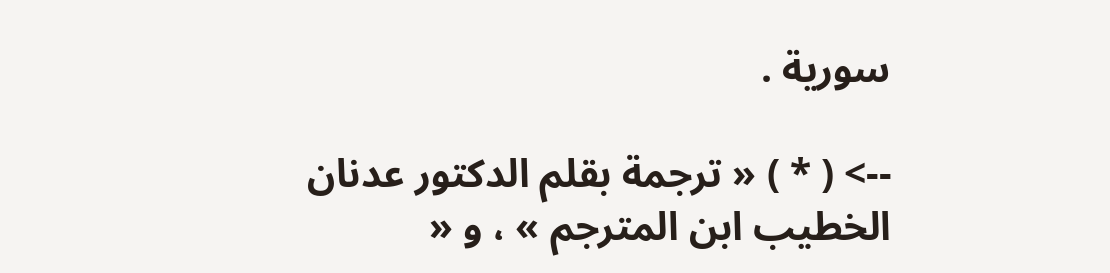سورية .

--> ( * ) « ترجمة بقلم الدكتور عدنان الخطيب ابن المترجم » ، و «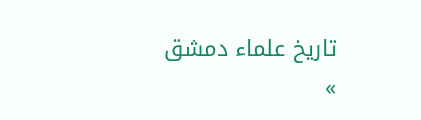تاريخ علماء دمشق »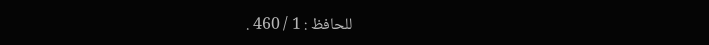للحافظ : 1 / 460 .